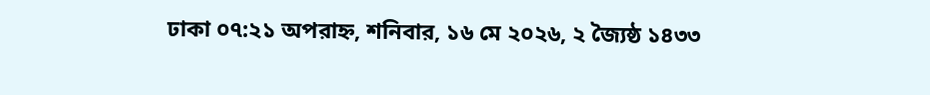ঢাকা ০৭:২১ অপরাহ্ন, শনিবার, ১৬ মে ২০২৬, ২ জ্যৈষ্ঠ ১৪৩৩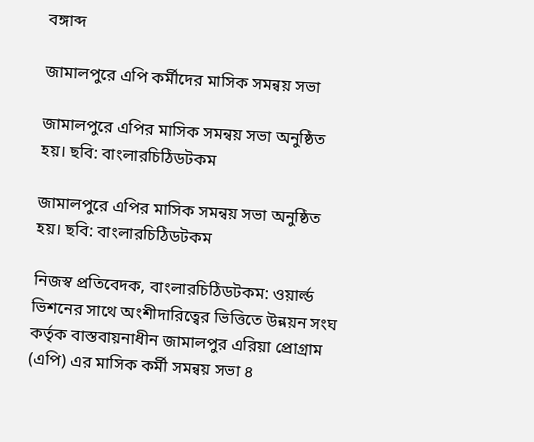বঙ্গাব্দ

জামালপুরে এপি কর্মীদের মাসিক সমন্বয় সভা

জামালপুরে এপির মাসিক সমন্বয় সভা অনুষ্ঠিত হয়। ছবি: বাংলারচিঠিডটকম

জামালপুরে এপির মাসিক সমন্বয় সভা অনুষ্ঠিত হয়। ছবি: বাংলারচিঠিডটকম

নিজস্ব প্রতিবেদক, বাংলারচিঠিডটকম: ওয়ার্ল্ড ভিশনের সাথে অংশীদারিত্বের ভিত্তিতে উন্নয়ন সংঘ কর্তৃক বাস্তবায়নাধীন জামালপুর এরিয়া প্রোগ্রাম (এপি) এর মাসিক কর্মী সমন্বয় সভা ৪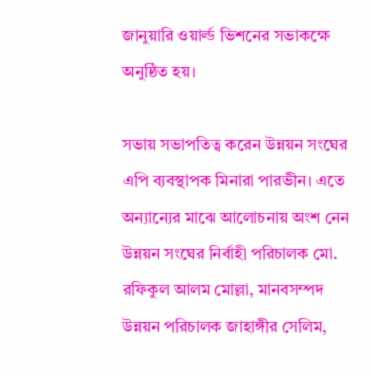জানুয়ারি ওয়ার্ল্ড ভিশনের সভাকক্ষে অনুষ্ঠিত হয়।

সভায় সভাপতিত্ব করেন উন্নয়ন সংঘের এপি ব্যবস্থাপক মিনারা পারভীন। এতে অন্যান্যের মাঝে আলোচনায় অংশ নেন উন্নয়ন সংঘের নির্বাহী পরিচালক মো. রফিকুল আলম মোল্লা, মানবসম্পদ উন্নয়ন পরিচালক জাহাঙ্গীর সেলিম,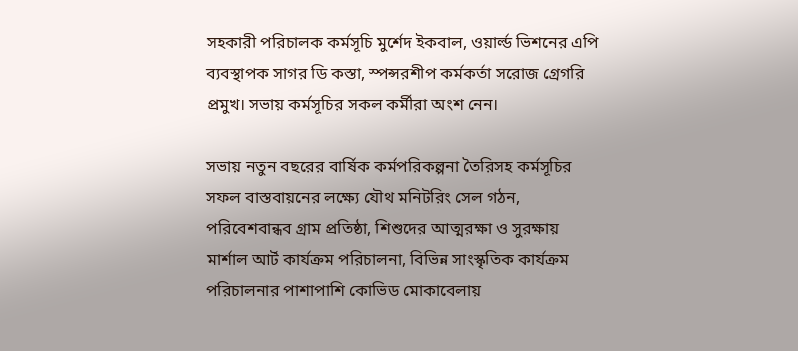সহকারী পরিচালক কর্মসূচি মুর্শেদ ইকবাল, ওয়ার্ল্ড ভিশনের এপি ব্যবস্থাপক সাগর ডি কস্তা, স্পন্সরশীপ কর্মকর্তা সরোজ গ্রেগরি প্রমুখ। সভায় কর্মসূচির সকল কর্মীরা অংশ নেন।

সভায় নতুন বছরের বার্ষিক কর্মপরিকল্পনা তৈরিসহ কর্মসূচির সফল বাস্তবায়নের লক্ষ্যে যৌথ মনিটরিং সেল গঠন, পরিবেশবান্ধব গ্রাম প্রতিষ্ঠা, শিশুদের আত্মরক্ষা ও সুরক্ষায় মার্শাল আর্ট কার্যক্রম পরিচালনা, বিভিন্ন সাংস্কৃতিক কার্যক্রম পরিচালনার পাশাপাশি কোভিড মোকাবেলায়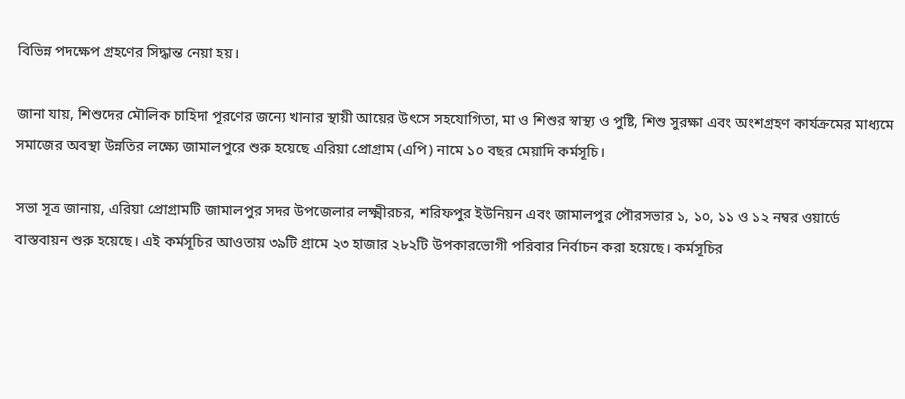বিভিন্ন পদক্ষেপ গ্রহণের সিদ্ধান্ত নেয়া হয়।

জানা যায়, শিশুদের মৌলিক চাহিদা পূরণের জন্যে খানার স্থায়ী আয়ের উৎসে সহযোগিতা, মা ও শিশুর স্বাস্থ্য ও পুষ্টি, শিশু সুরক্ষা এবং অংশগ্রহণ কার্যক্রমের মাধ্যমে সমাজের অবস্থা উন্নতির লক্ষ্যে জামালপুরে শুরু হয়েছে এরিয়া প্রোগ্রাম (এপি) নামে ১০ বছর মেয়াদি কর্মসূচি।

সভা সূত্র জানায়, এরিয়া প্রোগ্রামটি জামালপুর সদর উপজেলার লক্ষ্মীরচর, শরিফপুর ইউনিয়ন এবং জামালপুর পৌরসভার ১, ১০, ১১ ও ১২ নম্বর ওয়ার্ডে বাস্তবায়ন শুরু হয়েছে। এই কর্মসূচির আওতায় ৩৯টি গ্রামে ২৩ হাজার ২৮২টি উপকারভোগী পরিবার নির্বাচন করা হয়েছে। কর্মসূচির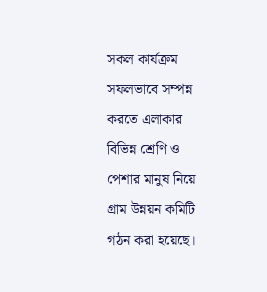সকল কার্যক্রম সফলভাবে সম্পন্ন করতে এলাকার বিভিন্ন শ্রেণি ও পেশার মানুষ নিয়ে গ্রাম উন্নয়ন কমিটি গঠন করা হয়েছে।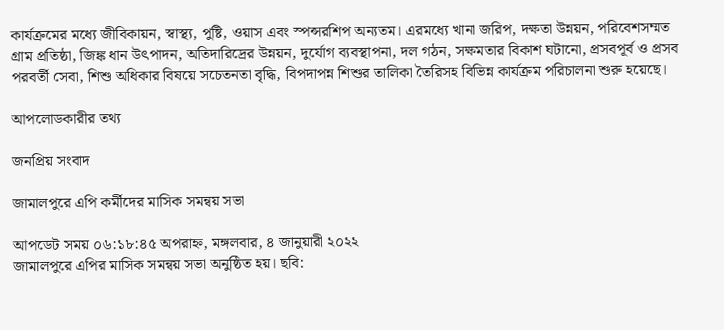কার্যক্রমের মধ্যে জীবিকায়ন, স্বাস্থ্য, পুষ্টি, ওয়াস এবং স্পন্সরশিপ অন্যতম। এরমধ্যে খানা জরিপ, দক্ষতা উন্নয়ন, পরিবেশসম্মত গ্রাম প্রতিষ্ঠা, জিঙ্ক ধান উৎপাদন, অতিদারিদ্রের উন্নয়ন, দুর্যোগ ব্যবস্থাপনা, দল গঠন, সক্ষমতার বিকাশ ঘটানো, প্রসবপূর্ব ও প্রসব পরবর্তী সেবা, শিশু অধিকার বিষয়ে সচেতনতা বৃদ্ধি, বিপদাপন্ন শিশুর তালিকা তৈরিসহ বিভিন্ন কার্যক্রম পরিচালনা শুরু হয়েছে।

আপলোডকারীর তথ্য

জনপ্রিয় সংবাদ

জামালপুরে এপি কর্মীদের মাসিক সমন্বয় সভা

আপডেট সময় ০৬:১৮:৪৫ অপরাহ্ন, মঙ্গলবার, ৪ জানুয়ারী ২০২২
জামালপুরে এপির মাসিক সমন্বয় সভা অনুষ্ঠিত হয়। ছবি: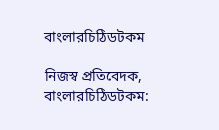বাংলারচিঠিডটকম

নিজস্ব প্রতিবেদক, বাংলারচিঠিডটকম: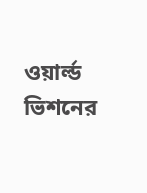ওয়ার্ল্ড ভিশনের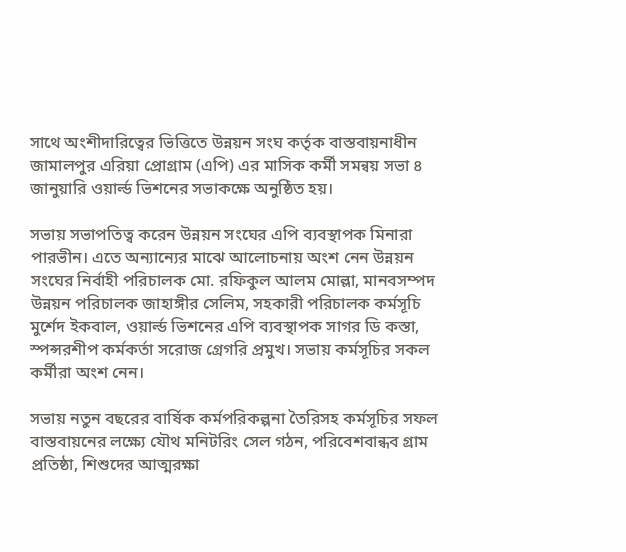সাথে অংশীদারিত্বের ভিত্তিতে উন্নয়ন সংঘ কর্তৃক বাস্তবায়নাধীন জামালপুর এরিয়া প্রোগ্রাম (এপি) এর মাসিক কর্মী সমন্বয় সভা ৪ জানুয়ারি ওয়ার্ল্ড ভিশনের সভাকক্ষে অনুষ্ঠিত হয়।

সভায় সভাপতিত্ব করেন উন্নয়ন সংঘের এপি ব্যবস্থাপক মিনারা পারভীন। এতে অন্যান্যের মাঝে আলোচনায় অংশ নেন উন্নয়ন সংঘের নির্বাহী পরিচালক মো. রফিকুল আলম মোল্লা, মানবসম্পদ উন্নয়ন পরিচালক জাহাঙ্গীর সেলিম, সহকারী পরিচালক কর্মসূচি মুর্শেদ ইকবাল, ওয়ার্ল্ড ভিশনের এপি ব্যবস্থাপক সাগর ডি কস্তা, স্পন্সরশীপ কর্মকর্তা সরোজ গ্রেগরি প্রমুখ। সভায় কর্মসূচির সকল কর্মীরা অংশ নেন।

সভায় নতুন বছরের বার্ষিক কর্মপরিকল্পনা তৈরিসহ কর্মসূচির সফল বাস্তবায়নের লক্ষ্যে যৌথ মনিটরিং সেল গঠন, পরিবেশবান্ধব গ্রাম প্রতিষ্ঠা, শিশুদের আত্মরক্ষা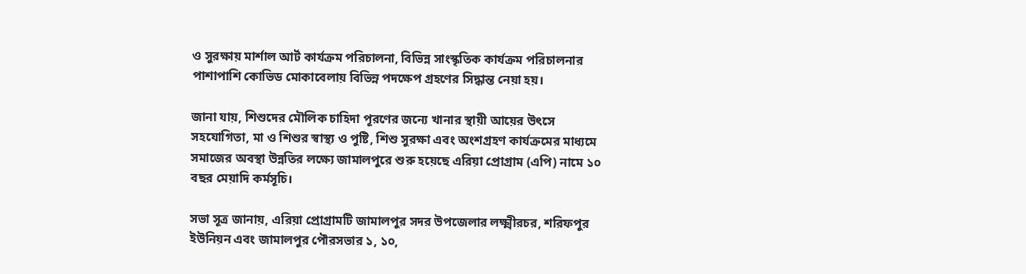ও সুরক্ষায় মার্শাল আর্ট কার্যক্রম পরিচালনা, বিভিন্ন সাংস্কৃতিক কার্যক্রম পরিচালনার পাশাপাশি কোভিড মোকাবেলায় বিভিন্ন পদক্ষেপ গ্রহণের সিদ্ধান্ত নেয়া হয়।

জানা যায়, শিশুদের মৌলিক চাহিদা পূরণের জন্যে খানার স্থায়ী আয়ের উৎসে সহযোগিতা, মা ও শিশুর স্বাস্থ্য ও পুষ্টি, শিশু সুরক্ষা এবং অংশগ্রহণ কার্যক্রমের মাধ্যমে সমাজের অবস্থা উন্নতির লক্ষ্যে জামালপুরে শুরু হয়েছে এরিয়া প্রোগ্রাম (এপি) নামে ১০ বছর মেয়াদি কর্মসূচি।

সভা সূত্র জানায়, এরিয়া প্রোগ্রামটি জামালপুর সদর উপজেলার লক্ষ্মীরচর, শরিফপুর ইউনিয়ন এবং জামালপুর পৌরসভার ১, ১০,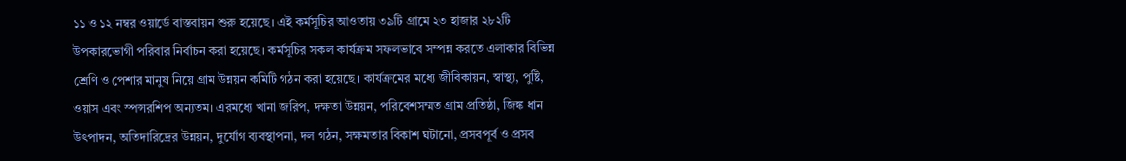১১ ও ১২ নম্বর ওয়ার্ডে বাস্তবায়ন শুরু হয়েছে। এই কর্মসূচির আওতায় ৩৯টি গ্রামে ২৩ হাজার ২৮২টি উপকারভোগী পরিবার নির্বাচন করা হয়েছে। কর্মসূচির সকল কার্যক্রম সফলভাবে সম্পন্ন করতে এলাকার বিভিন্ন শ্রেণি ও পেশার মানুষ নিয়ে গ্রাম উন্নয়ন কমিটি গঠন করা হয়েছে। কার্যক্রমের মধ্যে জীবিকায়ন, স্বাস্থ্য, পুষ্টি, ওয়াস এবং স্পন্সরশিপ অন্যতম। এরমধ্যে খানা জরিপ, দক্ষতা উন্নয়ন, পরিবেশসম্মত গ্রাম প্রতিষ্ঠা, জিঙ্ক ধান উৎপাদন, অতিদারিদ্রের উন্নয়ন, দুর্যোগ ব্যবস্থাপনা, দল গঠন, সক্ষমতার বিকাশ ঘটানো, প্রসবপূর্ব ও প্রসব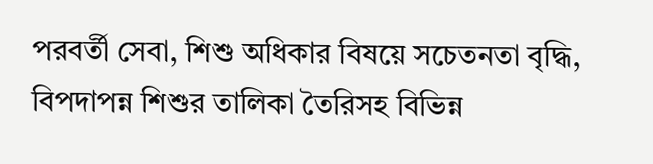পরবর্তী সেবা, শিশু অধিকার বিষয়ে সচেতনতা বৃদ্ধি, বিপদাপন্ন শিশুর তালিকা তৈরিসহ বিভিন্ন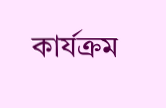কার্যক্রম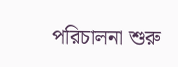পরিচালনা শুরু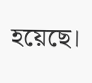হয়েছে।